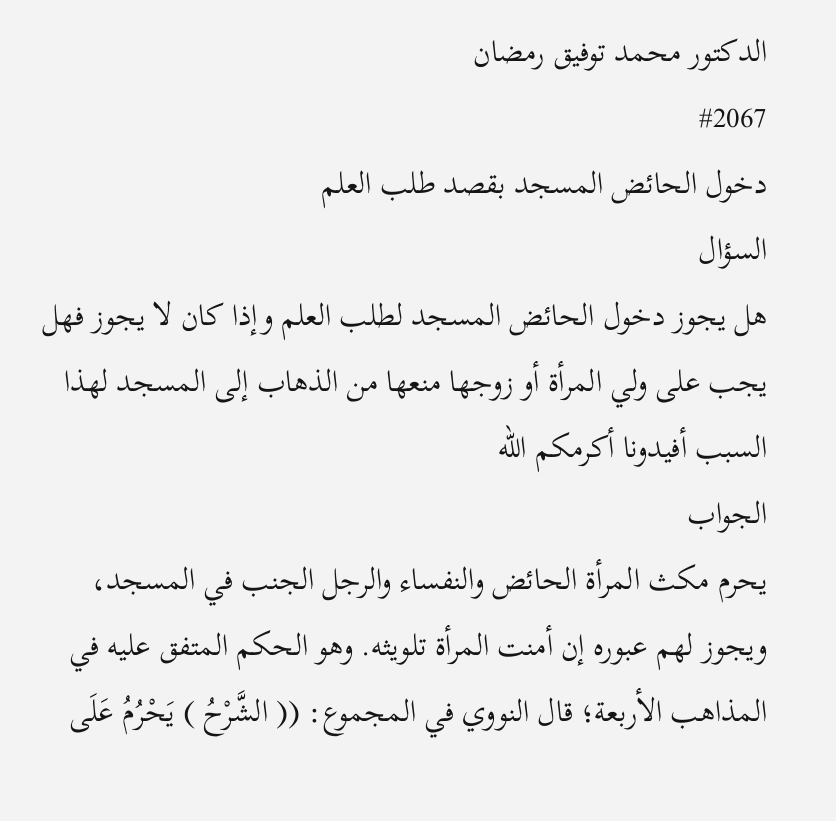الدكتور محمد توفيق رمضان
#2067
دخول الحائض المسجد بقصد طلب العلم
السؤال
هل يجوز دخول الحائض المسجد لطلب العلم وإذا كان لا يجوز فهل يجب على ولي المرأة أو زوجها منعها من الذهاب إلى المسجد لهذا السبب أفيدونا أكرمكم الله
الجواب
يحرم مكث المرأة الحائض والنفساء والرجل الجنب في المسجد، ويجوز لهم عبوره إن أمنت المرأة تلويثه. وهو الحكم المتفق عليه في المذاهب الأربعة؛ قال النووي في المجموع: (( الشَّرْحُ ) يَحْرُمُ عَلَى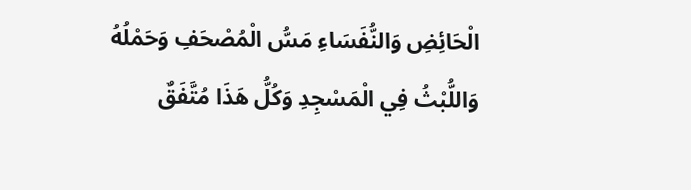الْحَائِضِ وَالنُّفَسَاءِ مَسُّ الْمُصْحَفِ وَحَمْلُهُ وَاللُّبْثُ فِي الْمَسْجِدِ وَكُلُّ هَذَا مُتَّفَقٌ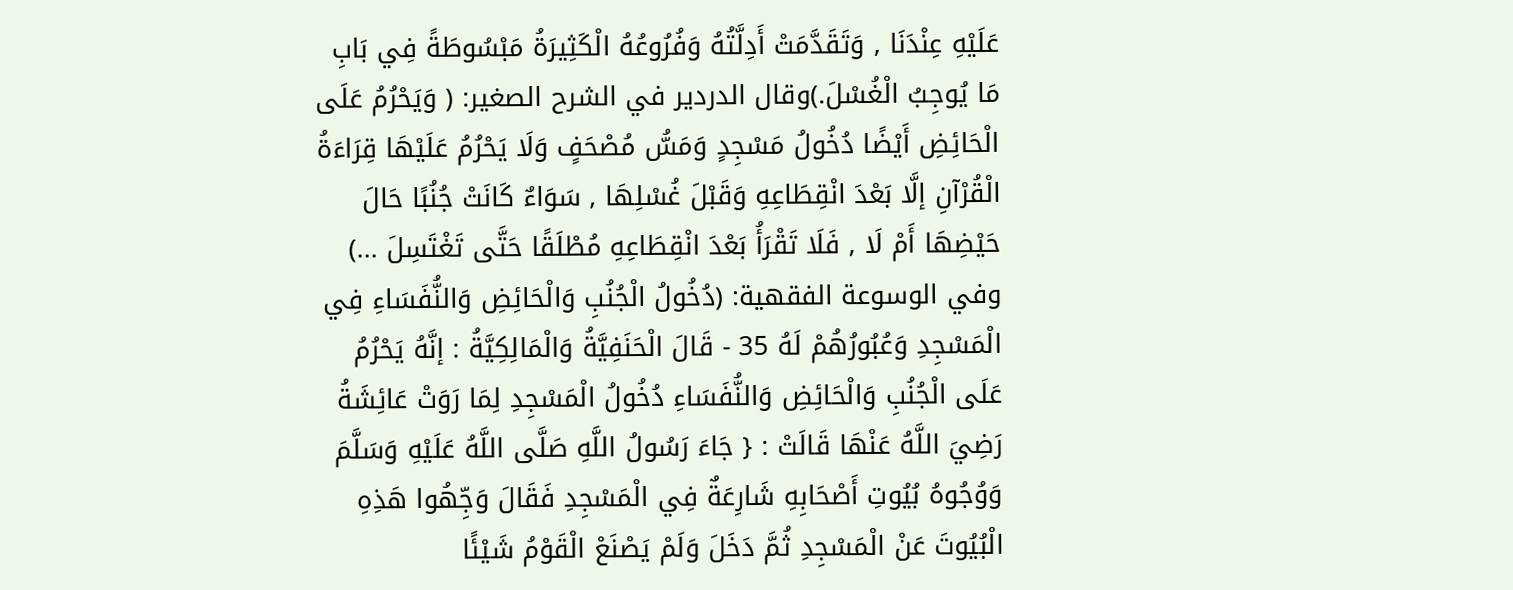عَلَيْهِ عِنْدَنَا , وَتَقَدَّمَتْ أَدِلَّتُهُ وَفُرُوعُهُ الْكَثِيرَةُ مَبْسُوطَةً فِي بَابِ مَا يُوجِبُ الْغُسْلَ.)وقال الدردير في الشرح الصغير: ( وَيَحْرُمُ عَلَى الْحَائِضِ أَيْضًا دُخُولُ مَسْجِدٍ وَمَسُّ مُصْحَفٍ وَلَا يَحْرُمُ عَلَيْهَا قِرَاءَةُ الْقُرْآنِ إلَّا بَعْدَ انْقِطَاعِهِ وَقَبْلَ غُسْلِهَا , سَوَاءٌ كَانَتْ جُنُبًا حَالَ حَيْضِهَا أَمْ لَا , فَلَا تَقْرَأُ بَعْدَ انْقِطَاعِهِ مُطْلَقًا حَتَّى تَغْتَسِلَ ...) وفي الوسوعة الفقهية: (دُخُولُ الْجُنُبِ وَالْحَائِضِ وَالنُّفَسَاءِ فِي الْمَسْجِدِ وَعُبُورُهُمْ لَهُ 35 - قَالَ الْحَنَفِيَّةُ وَالْمَالِكِيَّةُ : إنَّهُ يَحْرُمُ عَلَى الْجُنُبِ وَالْحَائِضِ وَالنُّفَسَاءِ دُخُولُ الْمَسْجِدِ لِمَا رَوَتْ عَائِشَةُ رَضِيَ اللَّهُ عَنْهَا قَالَتْ : { جَاءَ رَسُولُ اللَّهِ صَلَّى اللَّهُ عَلَيْهِ وَسَلَّمَ وَوُجُوهُ بُيُوتِ أَصْحَابِهِ شَارِعَةٌ فِي الْمَسْجِدِ فَقَالَ وَجِّهُوا هَذِهِ الْبُيُوتَ عَنْ الْمَسْجِدِ ثُمَّ دَخَلَ وَلَمْ يَصْنَعْ الْقَوْمُ شَيْئًا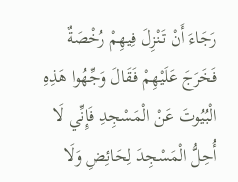رَجَاءَ أَنْ تَنْزِلَ فِيهِمْ رُخْصَةٌ فَخَرَجَ عَلَيْهِمْ فَقَالَ وَجِّهُوا هَذِهِ الْبُيُوتَ عَنْ الْمَسْجِدِ فَإِنِّي لَا أُحِلُّ الْمَسْجِدَ لِحَائِضِ وَلَا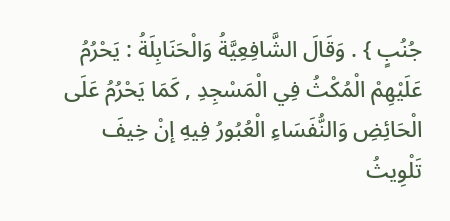جُنُبٍ } . وَقَالَ الشَّافِعِيَّةُ وَالْحَنَابِلَةُ : يَحْرُمُ عَلَيْهِمْ الْمُكْثُ فِي الْمَسْجِدِ , كَمَا يَحْرُمُ عَلَى الْحَائِضِ وَالنُّفَسَاءِ الْعُبُورُ فِيهِ إنْ خِيفَ تَلْوِيثُ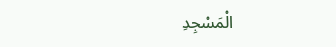الْمَسْجِدِ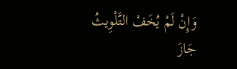وَإِنْ لَمْ يُخَفْ التَّلْوِيثُ جَازَ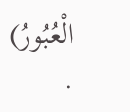الْعُبُورُ) .